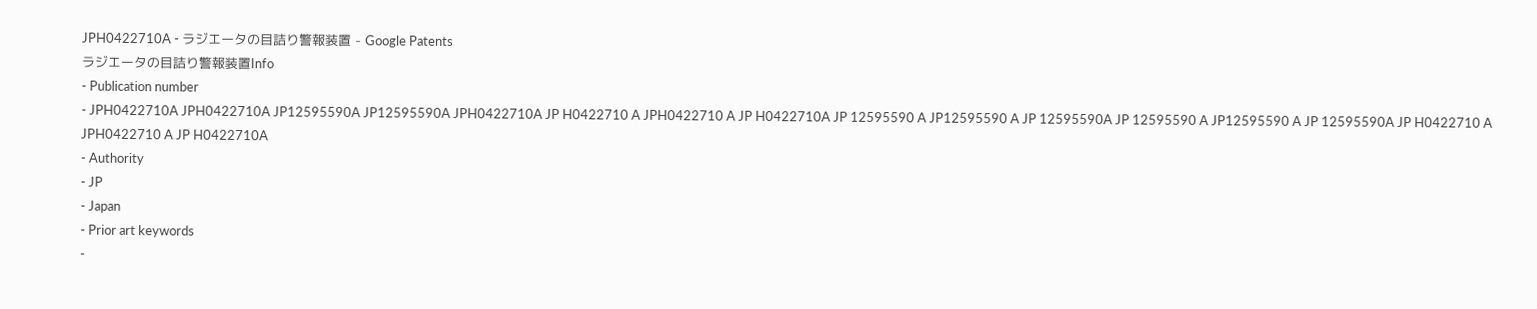JPH0422710A - ラジエータの目詰り警報装置 - Google Patents
ラジエータの目詰り警報装置Info
- Publication number
- JPH0422710A JPH0422710A JP12595590A JP12595590A JPH0422710A JP H0422710 A JPH0422710 A JP H0422710A JP 12595590 A JP12595590 A JP 12595590A JP 12595590 A JP12595590 A JP 12595590A JP H0422710 A JPH0422710 A JP H0422710A
- Authority
- JP
- Japan
- Prior art keywords
-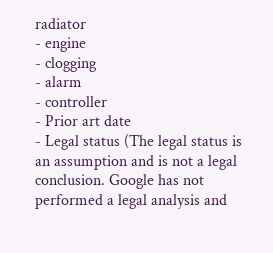radiator
- engine
- clogging
- alarm
- controller
- Prior art date
- Legal status (The legal status is an assumption and is not a legal conclusion. Google has not performed a legal analysis and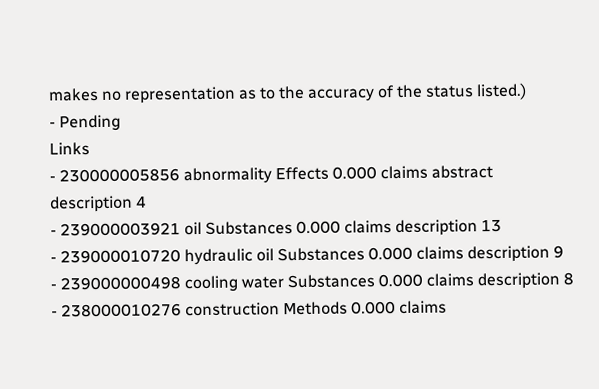makes no representation as to the accuracy of the status listed.)
- Pending
Links
- 230000005856 abnormality Effects 0.000 claims abstract description 4
- 239000003921 oil Substances 0.000 claims description 13
- 239000010720 hydraulic oil Substances 0.000 claims description 9
- 239000000498 cooling water Substances 0.000 claims description 8
- 238000010276 construction Methods 0.000 claims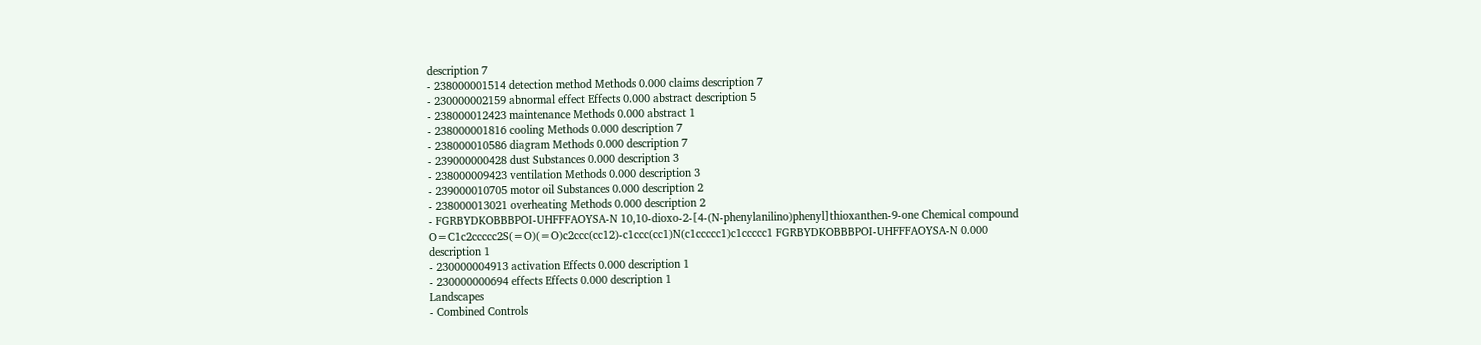description 7
- 238000001514 detection method Methods 0.000 claims description 7
- 230000002159 abnormal effect Effects 0.000 abstract description 5
- 238000012423 maintenance Methods 0.000 abstract 1
- 238000001816 cooling Methods 0.000 description 7
- 238000010586 diagram Methods 0.000 description 7
- 239000000428 dust Substances 0.000 description 3
- 238000009423 ventilation Methods 0.000 description 3
- 239000010705 motor oil Substances 0.000 description 2
- 238000013021 overheating Methods 0.000 description 2
- FGRBYDKOBBBPOI-UHFFFAOYSA-N 10,10-dioxo-2-[4-(N-phenylanilino)phenyl]thioxanthen-9-one Chemical compound O=C1c2ccccc2S(=O)(=O)c2ccc(cc12)-c1ccc(cc1)N(c1ccccc1)c1ccccc1 FGRBYDKOBBBPOI-UHFFFAOYSA-N 0.000 description 1
- 230000004913 activation Effects 0.000 description 1
- 230000000694 effects Effects 0.000 description 1
Landscapes
- Combined Controls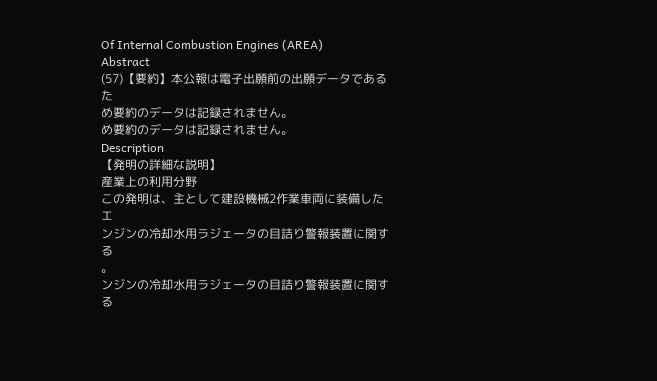Of Internal Combustion Engines (AREA)
Abstract
(57)【要約】本公報は電子出願前の出願データであるた
め要約のデータは記録されません。
め要約のデータは記録されません。
Description
【発明の詳細な説明】
産業上の利用分野
この発明は、主として建設機械2作業車両に装備したエ
ンジンの冷却水用ラジェータの目詰り警報装置に関する
。
ンジンの冷却水用ラジェータの目詰り警報装置に関する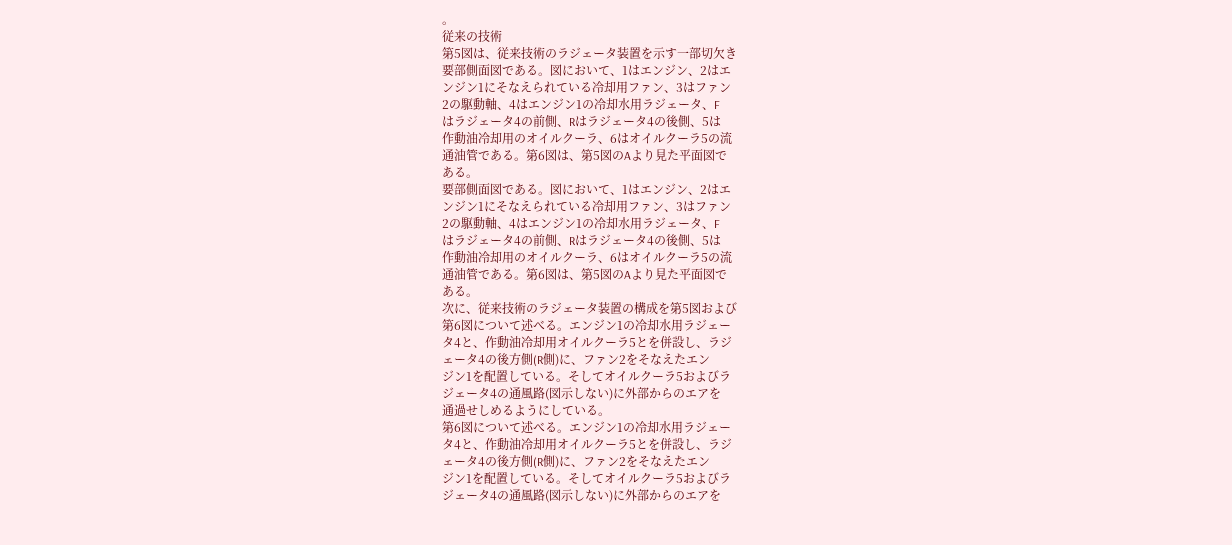。
従来の技術
第5図は、従来技術のラジェータ装置を示す一部切欠き
要部側面図である。図において、1はエンジン、2はエ
ンジン1にそなえられている冷却用ファン、3はファン
2の駆動軸、4はエンジン1の冷却水用ラジェータ、F
はラジェータ4の前側、Rはラジェータ4の後側、5は
作動油冷却用のオイルクーラ、6はオイルクーラ5の流
通油管である。第6図は、第5図のAより見た平面図で
ある。
要部側面図である。図において、1はエンジン、2はエ
ンジン1にそなえられている冷却用ファン、3はファン
2の駆動軸、4はエンジン1の冷却水用ラジェータ、F
はラジェータ4の前側、Rはラジェータ4の後側、5は
作動油冷却用のオイルクーラ、6はオイルクーラ5の流
通油管である。第6図は、第5図のAより見た平面図で
ある。
次に、従来技術のラジェータ装置の構成を第5図および
第6図について述べる。エンジン1の冷却水用ラジェー
タ4と、作動油冷却用オイルクーラ5とを併設し、ラジ
ェータ4の後方側(R側)に、ファン2をそなえたエン
ジン1を配置している。そしてオイルクーラ5およびラ
ジェータ4の通風路(図示しない)に外部からのエアを
通過せしめるようにしている。
第6図について述べる。エンジン1の冷却水用ラジェー
タ4と、作動油冷却用オイルクーラ5とを併設し、ラジ
ェータ4の後方側(R側)に、ファン2をそなえたエン
ジン1を配置している。そしてオイルクーラ5およびラ
ジェータ4の通風路(図示しない)に外部からのエアを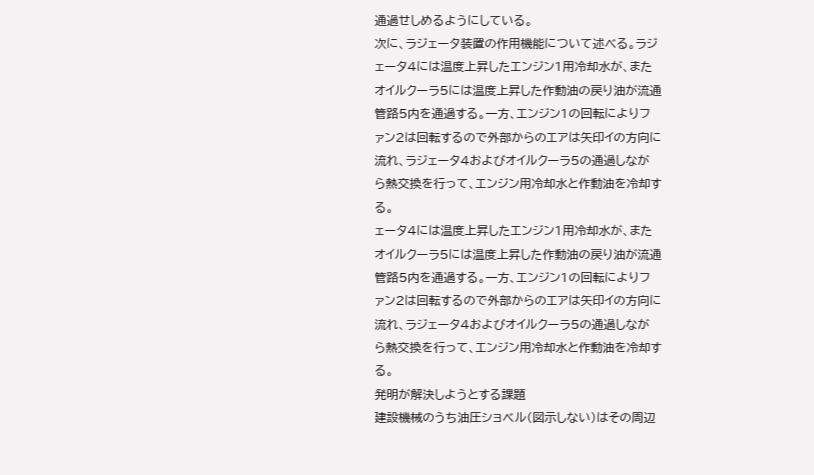通過せしめるようにしている。
次に、ラジェータ装置の作用機能について述べる。ラジ
ェータ4には温度上昇したエンジン1用冷却水が、また
オイルクーラ5には温度上昇した作動油の戻り油が流通
管路5内を通過する。一方、エンジン1の回転によりフ
ァン2は回転するので外部からのエアは矢印イの方向に
流れ、ラジェータ4およびオイルクーラ5の通過しなが
ら熱交換を行って、エンジン用冷却水と作動油を冷却す
る。
ェータ4には温度上昇したエンジン1用冷却水が、また
オイルクーラ5には温度上昇した作動油の戻り油が流通
管路5内を通過する。一方、エンジン1の回転によりフ
ァン2は回転するので外部からのエアは矢印イの方向に
流れ、ラジェータ4およびオイルクーラ5の通過しなが
ら熱交換を行って、エンジン用冷却水と作動油を冷却す
る。
発明が解決しようとする課題
建設機械のうち油圧ショベル(図示しない)はその周辺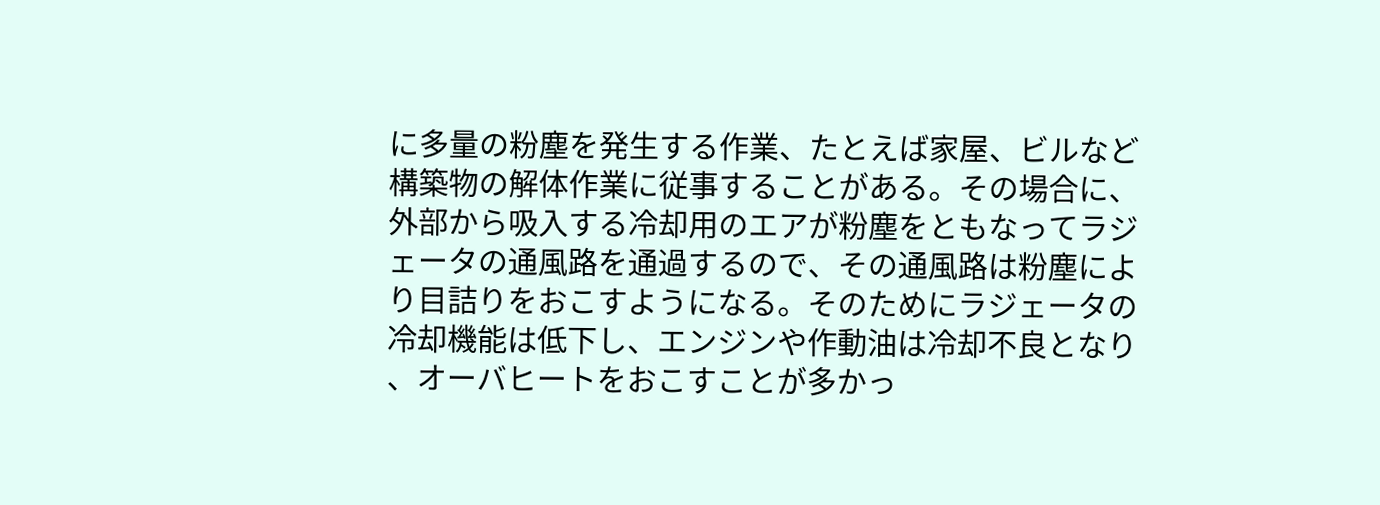に多量の粉塵を発生する作業、たとえば家屋、ビルなど
構築物の解体作業に従事することがある。その場合に、
外部から吸入する冷却用のエアが粉塵をともなってラジ
ェータの通風路を通過するので、その通風路は粉塵によ
り目詰りをおこすようになる。そのためにラジェータの
冷却機能は低下し、エンジンや作動油は冷却不良となり
、オーバヒートをおこすことが多かっ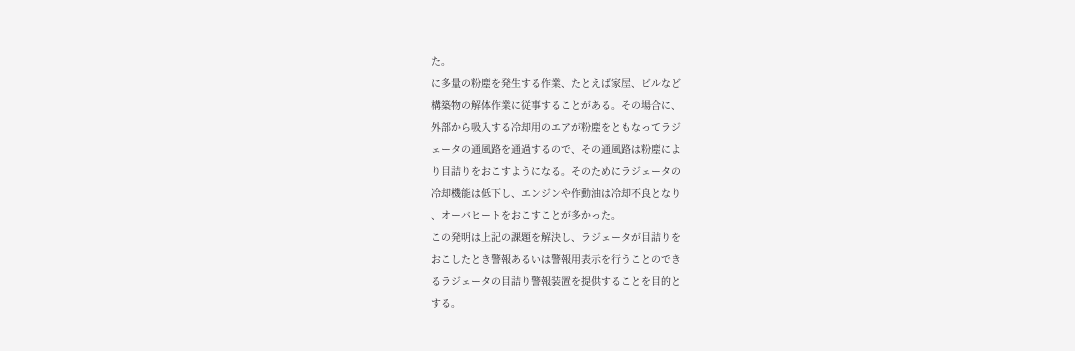た。
に多量の粉塵を発生する作業、たとえば家屋、ビルなど
構築物の解体作業に従事することがある。その場合に、
外部から吸入する冷却用のエアが粉塵をともなってラジ
ェータの通風路を通過するので、その通風路は粉塵によ
り目詰りをおこすようになる。そのためにラジェータの
冷却機能は低下し、エンジンや作動油は冷却不良となり
、オーバヒートをおこすことが多かった。
この発明は上記の課題を解決し、ラジェータが目詰りを
おこしたとき警報あるいは警報用表示を行うことのでき
るラジェータの目詰り警報装置を提供することを目的と
する。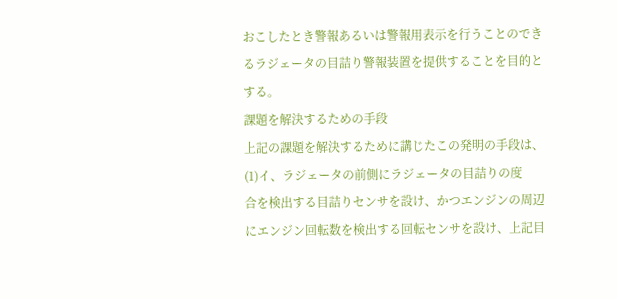おこしたとき警報あるいは警報用表示を行うことのでき
るラジェータの目詰り警報装置を提供することを目的と
する。
課題を解決するための手段
上記の課題を解決するために講じたこの発明の手段は、
(1)イ、ラジェータの前側にラジェータの目詰りの度
合を検出する目詰りセンサを設け、かつエンジンの周辺
にエンジン回転数を検出する回転センサを設け、上記目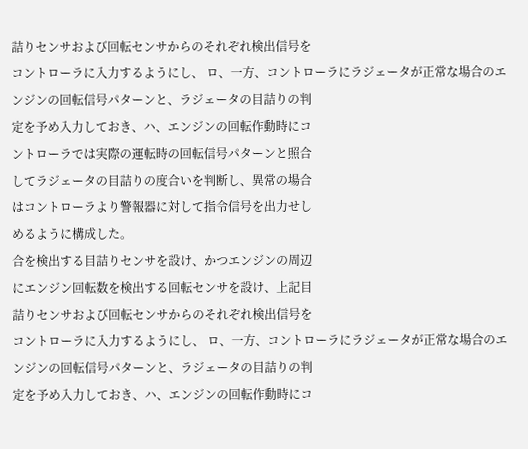詰りセンサおよび回転センサからのそれぞれ検出信号を
コントローラに入力するようにし、 ロ、一方、コントローラにラジェータが正常な場合のエ
ンジンの回転信号パターンと、ラジェータの目詰りの判
定を予め入力しておき、ハ、エンジンの回転作動時にコ
ントローラでは実際の運転時の回転信号パターンと照合
してラジェータの目詰りの度合いを判断し、異常の場合
はコントローラより警報器に対して指令信号を出力せし
めるように構成した。
合を検出する目詰りセンサを設け、かつエンジンの周辺
にエンジン回転数を検出する回転センサを設け、上記目
詰りセンサおよび回転センサからのそれぞれ検出信号を
コントローラに入力するようにし、 ロ、一方、コントローラにラジェータが正常な場合のエ
ンジンの回転信号パターンと、ラジェータの目詰りの判
定を予め入力しておき、ハ、エンジンの回転作動時にコ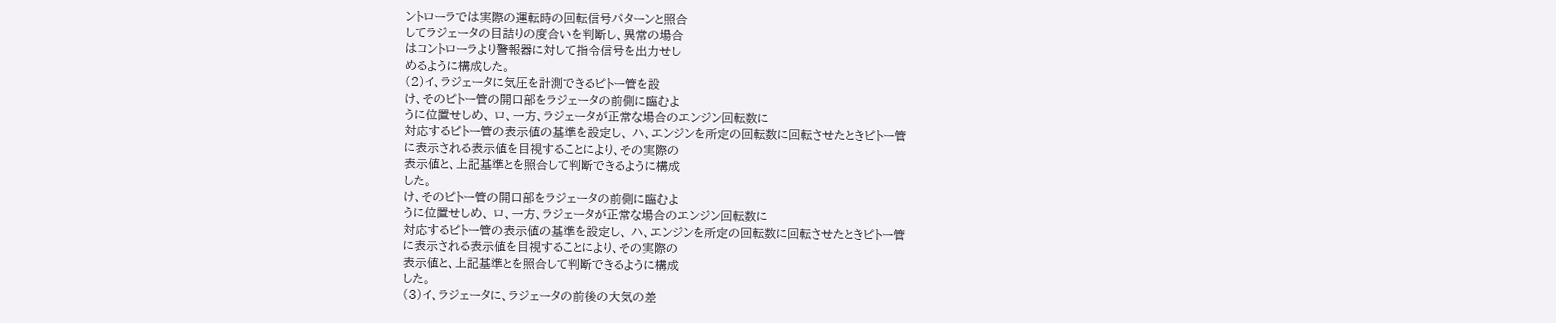ントローラでは実際の運転時の回転信号パターンと照合
してラジェータの目詰りの度合いを判断し、異常の場合
はコントローラより警報器に対して指令信号を出力せし
めるように構成した。
(2)イ、ラジェータに気圧を計測できるピトー管を設
け、そのピトー管の開口部をラジェータの前側に臨むよ
うに位置せしめ、 ロ、一方、ラジェータが正常な場合のエンジン回転数に
対応するピトー管の表示値の基準を設定し、 ハ、エンジンを所定の回転数に回転させたときピトー管
に表示される表示値を目視することにより、その実際の
表示値と、上記基準とを照合して判断できるように構成
した。
け、そのピトー管の開口部をラジェータの前側に臨むよ
うに位置せしめ、 ロ、一方、ラジェータが正常な場合のエンジン回転数に
対応するピトー管の表示値の基準を設定し、 ハ、エンジンを所定の回転数に回転させたときピトー管
に表示される表示値を目視することにより、その実際の
表示値と、上記基準とを照合して判断できるように構成
した。
(3)イ、ラジェータに、ラジェータの前後の大気の差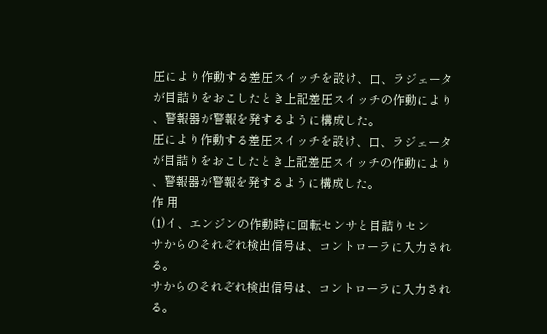圧により作動する差圧スイッチを設け、口、ラジェータ
が目詰りをおこしたとき上記差圧スイッチの作動により
、警報器が警報を発するように構成した。
圧により作動する差圧スイッチを設け、口、ラジェータ
が目詰りをおこしたとき上記差圧スイッチの作動により
、警報器が警報を発するように構成した。
作 用
(1)イ、エンジンの作動時に回転センサと目詰りセン
サからのそれぞれ検出信号は、コントローラに入力され
る。
サからのそれぞれ検出信号は、コントローラに入力され
る。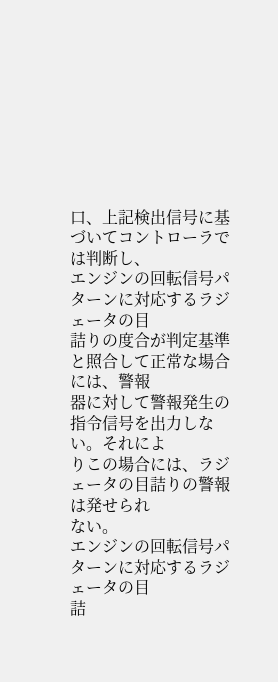口、上記検出信号に基づいてコントローラでは判断し、
エンジンの回転信号パターンに対応するラジェータの目
詰りの度合が判定基準と照合して正常な場合には、警報
器に対して警報発生の指令信号を出力しない。それによ
りこの場合には、ラジェータの目詰りの警報は発せられ
ない。
エンジンの回転信号パターンに対応するラジェータの目
詰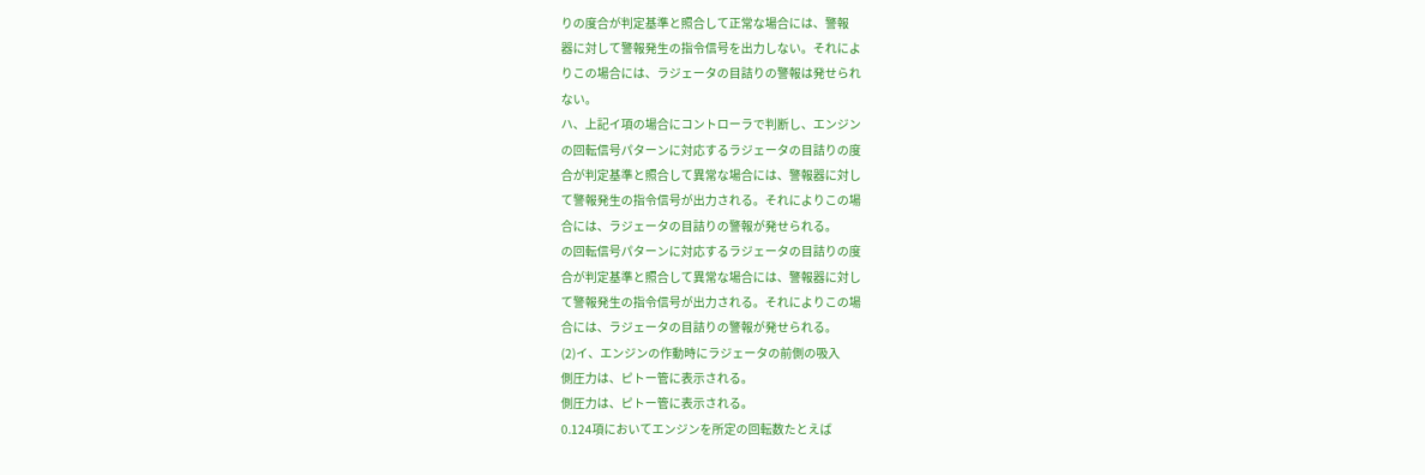りの度合が判定基準と照合して正常な場合には、警報
器に対して警報発生の指令信号を出力しない。それによ
りこの場合には、ラジェータの目詰りの警報は発せられ
ない。
ハ、上記イ項の場合にコントローラで判断し、エンジン
の回転信号パターンに対応するラジェータの目詰りの度
合が判定基準と照合して異常な場合には、警報器に対し
て警報発生の指令信号が出力される。それによりこの場
合には、ラジェータの目詰りの警報が発せられる。
の回転信号パターンに対応するラジェータの目詰りの度
合が判定基準と照合して異常な場合には、警報器に対し
て警報発生の指令信号が出力される。それによりこの場
合には、ラジェータの目詰りの警報が発せられる。
(2)イ、エンジンの作動時にラジェータの前側の吸入
側圧力は、ピトー管に表示される。
側圧力は、ピトー管に表示される。
0.124項においてエンジンを所定の回転数たとえば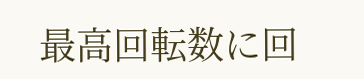最高回転数に回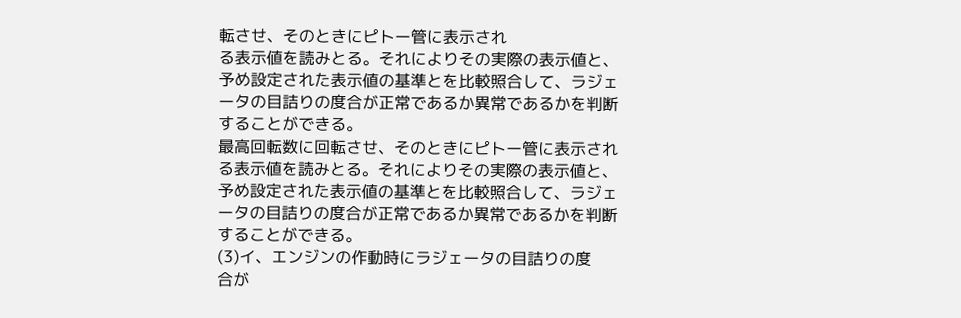転させ、そのときにピトー管に表示され
る表示値を読みとる。それによりその実際の表示値と、
予め設定された表示値の基準とを比較照合して、ラジェ
ータの目詰りの度合が正常であるか異常であるかを判断
することができる。
最高回転数に回転させ、そのときにピトー管に表示され
る表示値を読みとる。それによりその実際の表示値と、
予め設定された表示値の基準とを比較照合して、ラジェ
ータの目詰りの度合が正常であるか異常であるかを判断
することができる。
(3)イ、エンジンの作動時にラジェータの目詰りの度
合が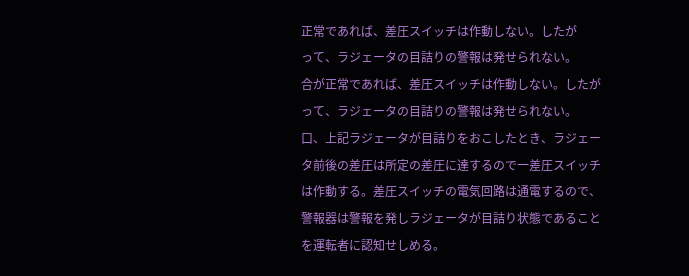正常であれば、差圧スイッチは作動しない。したが
って、ラジェータの目詰りの警報は発せられない。
合が正常であれば、差圧スイッチは作動しない。したが
って、ラジェータの目詰りの警報は発せられない。
口、上記ラジェータが目詰りをおこしたとき、ラジェー
タ前後の差圧は所定の差圧に達するので一差圧スイッチ
は作動する。差圧スイッチの電気回路は通電するので、
警報器は警報を発しラジェータが目詰り状態であること
を運転者に認知せしめる。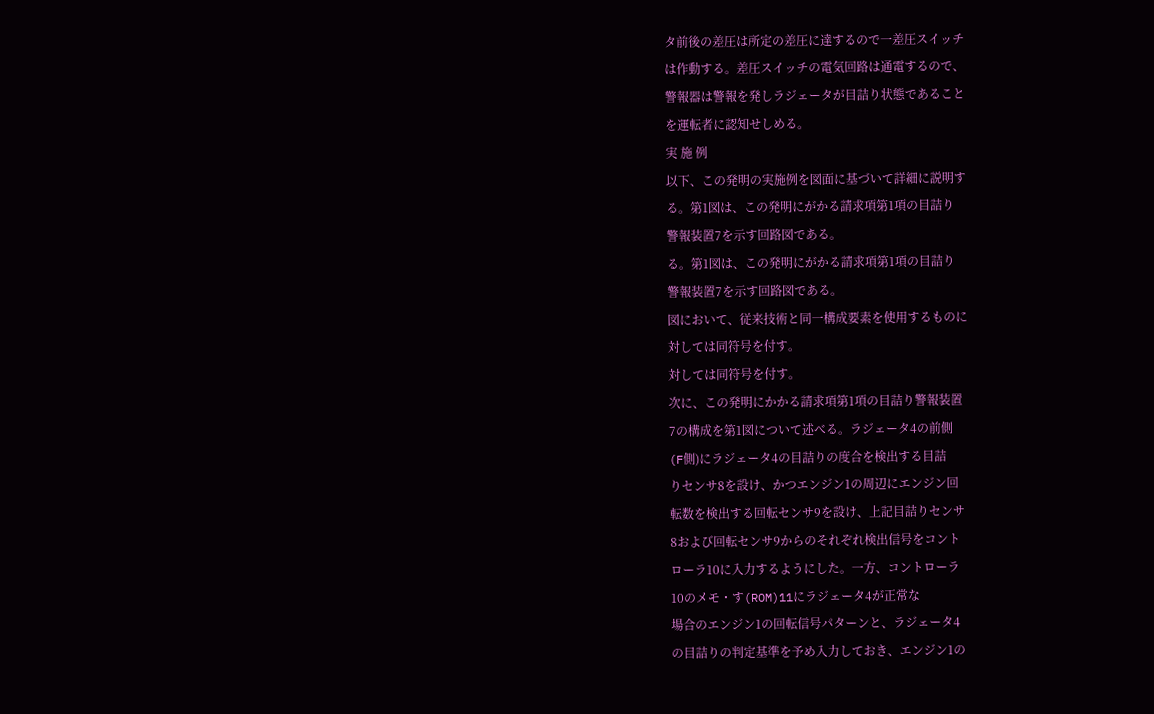タ前後の差圧は所定の差圧に達するので一差圧スイッチ
は作動する。差圧スイッチの電気回路は通電するので、
警報器は警報を発しラジェータが目詰り状態であること
を運転者に認知せしめる。
実 施 例
以下、この発明の実施例を図面に基づいて詳細に説明す
る。第1図は、この発明にがかる請求項第1項の目詰り
警報装置7を示す回路図である。
る。第1図は、この発明にがかる請求項第1項の目詰り
警報装置7を示す回路図である。
図において、従来技術と同一構成要素を使用するものに
対しては同符号を付す。
対しては同符号を付す。
次に、この発明にかかる請求項第1項の目詰り警報装置
7の構成を第1図について述べる。ラジェータ4の前側
(F側)にラジェータ4の目詰りの度合を検出する目詰
りセンサ8を設け、かつエンジン1の周辺にエンジン回
転数を検出する回転センサ9を設け、上記目詰りセンサ
8および回転センサ9からのそれぞれ検出信号をコント
ローラ10に入力するようにした。一方、コントローラ
10のメモ・す(ROM)11にラジェータ4が正常な
場合のエンジン1の回転信号パターンと、ラジェータ4
の目詰りの判定基準を予め入力しておき、エンジン1の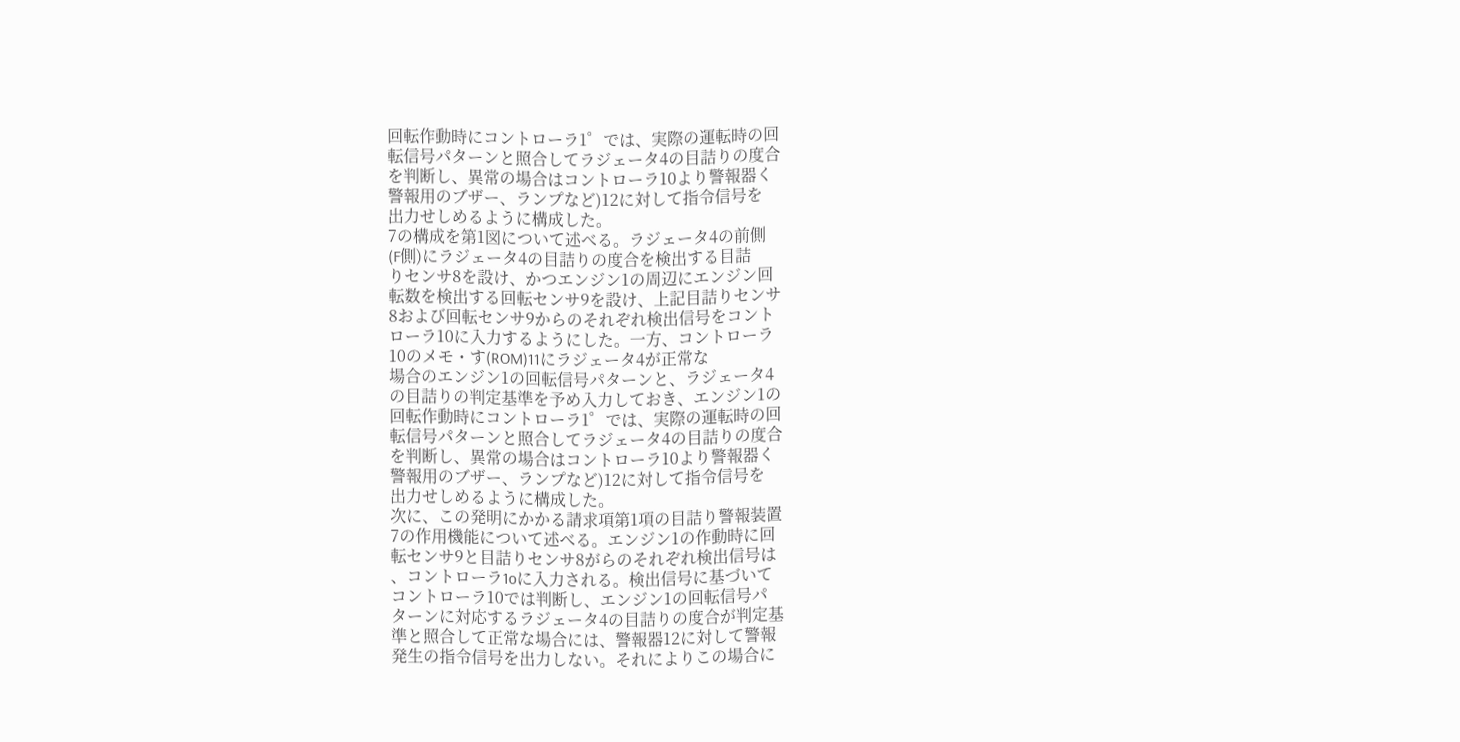回転作動時にコントローラ1゜では、実際の運転時の回
転信号パターンと照合してラジェータ4の目詰りの度合
を判断し、異常の場合はコントローラ10より警報器く
警報用のブザー、ランプなど)12に対して指令信号を
出力せしめるように構成した。
7の構成を第1図について述べる。ラジェータ4の前側
(F側)にラジェータ4の目詰りの度合を検出する目詰
りセンサ8を設け、かつエンジン1の周辺にエンジン回
転数を検出する回転センサ9を設け、上記目詰りセンサ
8および回転センサ9からのそれぞれ検出信号をコント
ローラ10に入力するようにした。一方、コントローラ
10のメモ・す(ROM)11にラジェータ4が正常な
場合のエンジン1の回転信号パターンと、ラジェータ4
の目詰りの判定基準を予め入力しておき、エンジン1の
回転作動時にコントローラ1゜では、実際の運転時の回
転信号パターンと照合してラジェータ4の目詰りの度合
を判断し、異常の場合はコントローラ10より警報器く
警報用のブザー、ランプなど)12に対して指令信号を
出力せしめるように構成した。
次に、この発明にかかる請求項第1項の目詰り警報装置
7の作用機能について述べる。エンジン1の作動時に回
転センサ9と目詰りセンサ8がらのそれぞれ検出信号は
、コントローラ1oに入力される。検出信号に基づいて
コントローラ10では判断し、エンジン1の回転信号パ
ターンに対応するラジェータ4の目詰りの度合が判定基
準と照合して正常な場合には、警報器12に対して警報
発生の指令信号を出力しない。それによりこの場合に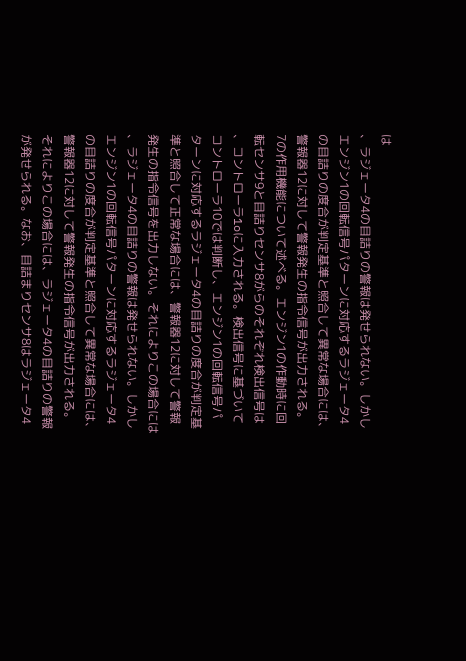は
、ラジェータ4の目詰りの警報は発せられない。しかし
エンジン1の回転信号パターンに対応するラジェータ4
の目詰りの度合が判定基準と照合して異常な場合には、
警報器12に対して警報発生の指令信号が出力される。
7の作用機能について述べる。エンジン1の作動時に回
転センサ9と目詰りセンサ8がらのそれぞれ検出信号は
、コントローラ1oに入力される。検出信号に基づいて
コントローラ10では判断し、エンジン1の回転信号パ
ターンに対応するラジェータ4の目詰りの度合が判定基
準と照合して正常な場合には、警報器12に対して警報
発生の指令信号を出力しない。それによりこの場合には
、ラジェータ4の目詰りの警報は発せられない。しかし
エンジン1の回転信号パターンに対応するラジェータ4
の目詰りの度合が判定基準と照合して異常な場合には、
警報器12に対して警報発生の指令信号が出力される。
それによりこの場合には、ラジェータ4の目詰りの警報
が発せられる。なお、目詰まりセンサ8はラジェータ4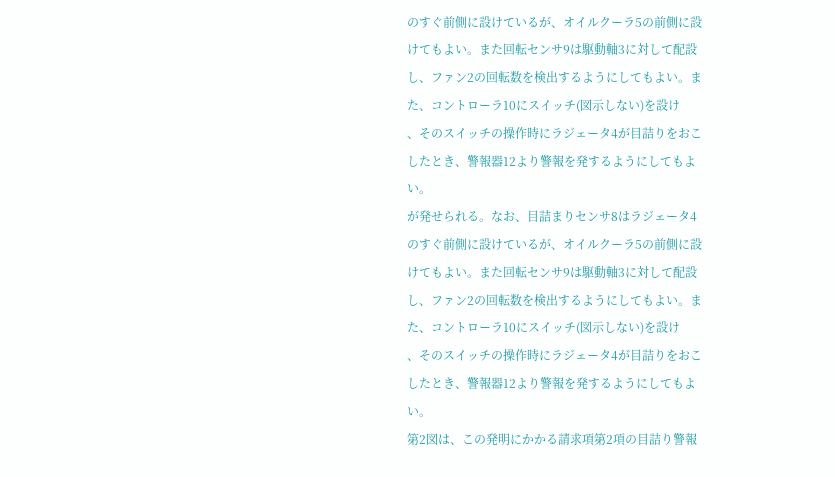のすぐ前側に設けているが、オイルクーラ5の前側に設
けてもよい。また回転センサ9は駆動軸3に対して配設
し、ファン2の回転数を検出するようにしてもよい。ま
た、コントローラ10にスイッチ(図示しない)を設け
、そのスイッチの操作時にラジェータ4が目詰りをおこ
したとき、警報器12より警報を発するようにしてもよ
い。
が発せられる。なお、目詰まりセンサ8はラジェータ4
のすぐ前側に設けているが、オイルクーラ5の前側に設
けてもよい。また回転センサ9は駆動軸3に対して配設
し、ファン2の回転数を検出するようにしてもよい。ま
た、コントローラ10にスイッチ(図示しない)を設け
、そのスイッチの操作時にラジェータ4が目詰りをおこ
したとき、警報器12より警報を発するようにしてもよ
い。
第2図は、この発明にかかる請求項第2項の目詰り警報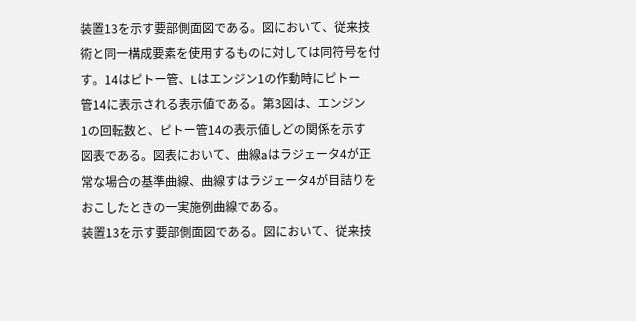装置13を示す要部側面図である。図において、従来技
術と同一構成要素を使用するものに対しては同符号を付
す。14はピトー管、Lはエンジン1の作動時にピトー
管14に表示される表示値である。第3図は、エンジン
1の回転数と、ピトー管14の表示値しどの関係を示す
図表である。図表において、曲線aはラジェータ4が正
常な場合の基準曲線、曲線すはラジェータ4が目詰りを
おこしたときの一実施例曲線である。
装置13を示す要部側面図である。図において、従来技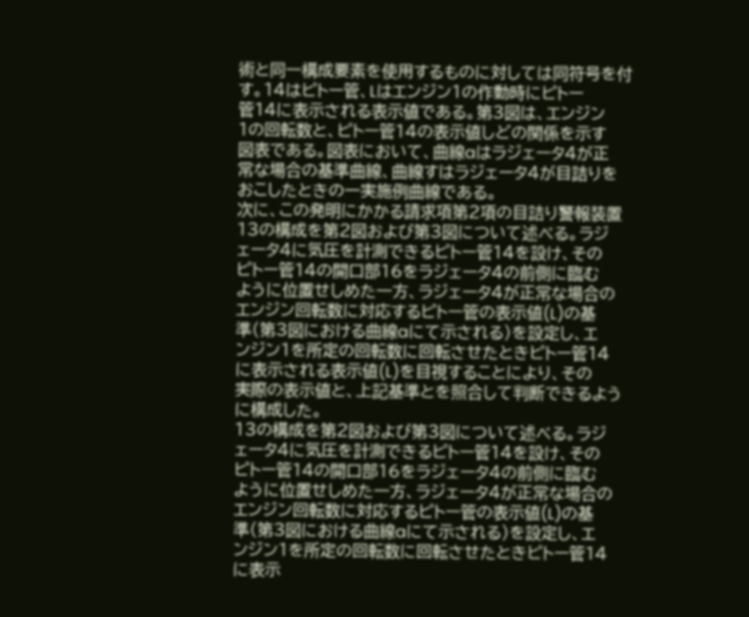術と同一構成要素を使用するものに対しては同符号を付
す。14はピトー管、Lはエンジン1の作動時にピトー
管14に表示される表示値である。第3図は、エンジン
1の回転数と、ピトー管14の表示値しどの関係を示す
図表である。図表において、曲線aはラジェータ4が正
常な場合の基準曲線、曲線すはラジェータ4が目詰りを
おこしたときの一実施例曲線である。
次に、この発明にかかる請求項第2項の目詰り警報装置
13の構成を第2図および第3図について述べる。ラジ
ェータ4に気圧を計測できるピトー管14を設け、その
ピトー管14の開口部16をラジェータ4の前側に臨む
ように位置せしめた一方、ラジェータ4が正常な場合の
エンジン回転数に対応するピトー管の表示値(L)の基
準(第3図における曲線aにて示される)を設定し、エ
ンジン1を所定の回転数に回転させたときピトー管14
に表示される表示値(L)を目視することにより、その
実際の表示値と、上記基準とを照合して判断できるよう
に構成した。
13の構成を第2図および第3図について述べる。ラジ
ェータ4に気圧を計測できるピトー管14を設け、その
ピトー管14の開口部16をラジェータ4の前側に臨む
ように位置せしめた一方、ラジェータ4が正常な場合の
エンジン回転数に対応するピトー管の表示値(L)の基
準(第3図における曲線aにて示される)を設定し、エ
ンジン1を所定の回転数に回転させたときピトー管14
に表示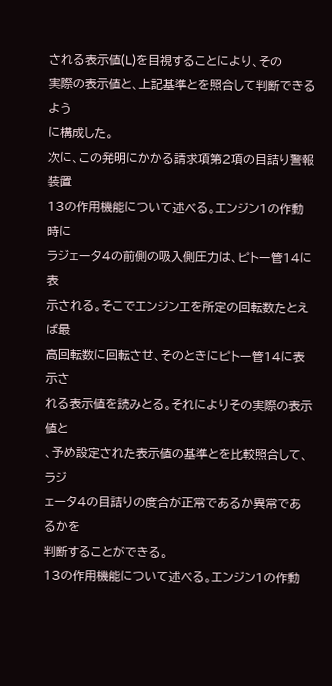される表示値(L)を目視することにより、その
実際の表示値と、上記基準とを照合して判断できるよう
に構成した。
次に、この発明にかかる請求項第2項の目詰り警報装置
13の作用機能について述べる。エンジン1の作動時に
ラジェータ4の前側の吸入側圧力は、ピトー管14に表
示される。そこでエンジンエを所定の回転数たとえば最
高回転数に回転させ、そのときにピトー管14に表示さ
れる表示値を読みとる。それによりその実際の表示値と
、予め設定された表示値の基準とを比較照合して、ラジ
ェータ4の目詰りの度合が正常であるか異常であるかを
判断することができる。
13の作用機能について述べる。エンジン1の作動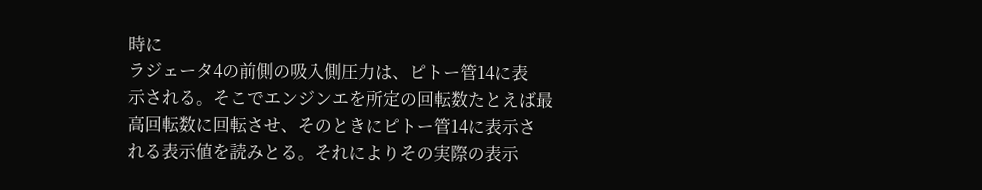時に
ラジェータ4の前側の吸入側圧力は、ピトー管14に表
示される。そこでエンジンエを所定の回転数たとえば最
高回転数に回転させ、そのときにピトー管14に表示さ
れる表示値を読みとる。それによりその実際の表示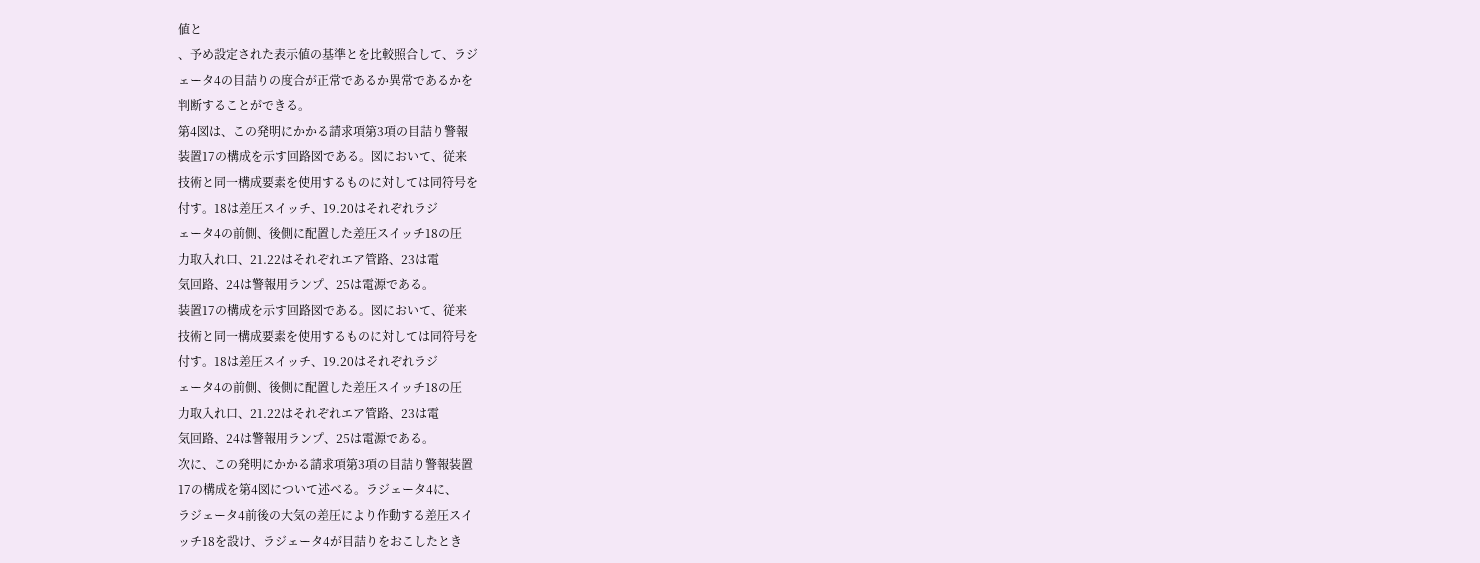値と
、予め設定された表示値の基準とを比較照合して、ラジ
ェータ4の目詰りの度合が正常であるか異常であるかを
判断することができる。
第4図は、この発明にかかる請求項第3項の目詰り警報
装置17の構成を示す回路図である。図において、従来
技術と同一構成要素を使用するものに対しては同符号を
付す。18は差圧スイッチ、19.20はそれぞれラジ
ェータ4の前側、後側に配置した差圧スイッチ18の圧
力取入れ口、21.22はそれぞれエア管路、23は電
気回路、24は警報用ランプ、25は電源である。
装置17の構成を示す回路図である。図において、従来
技術と同一構成要素を使用するものに対しては同符号を
付す。18は差圧スイッチ、19.20はそれぞれラジ
ェータ4の前側、後側に配置した差圧スイッチ18の圧
力取入れ口、21.22はそれぞれエア管路、23は電
気回路、24は警報用ランプ、25は電源である。
次に、この発明にかかる請求項第3項の目詰り警報装置
17の構成を第4図について述べる。ラジェータ4に、
ラジェータ4前後の大気の差圧により作動する差圧スイ
ッチ18を設け、ラジェータ4が目詰りをおこしたとき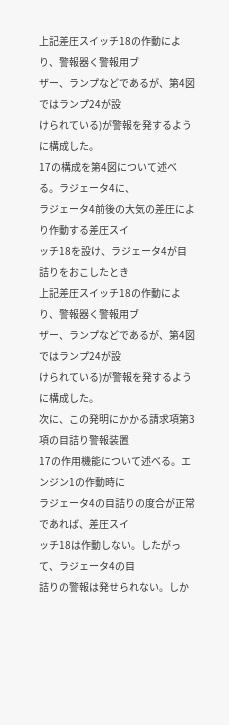上記差圧スイッチ18の作動により、警報器く警報用ブ
ザー、ランプなどであるが、第4図ではランプ24が設
けられている)が警報を発するように構成した。
17の構成を第4図について述べる。ラジェータ4に、
ラジェータ4前後の大気の差圧により作動する差圧スイ
ッチ18を設け、ラジェータ4が目詰りをおこしたとき
上記差圧スイッチ18の作動により、警報器く警報用ブ
ザー、ランプなどであるが、第4図ではランプ24が設
けられている)が警報を発するように構成した。
次に、この発明にかかる請求項第3項の目詰り警報装置
17の作用機能について述べる。エンジン1の作動時に
ラジェータ4の目詰りの度合が正常であれば、差圧スイ
ッチ18は作動しない。したがって、ラジェータ4の目
詰りの警報は発せられない。しか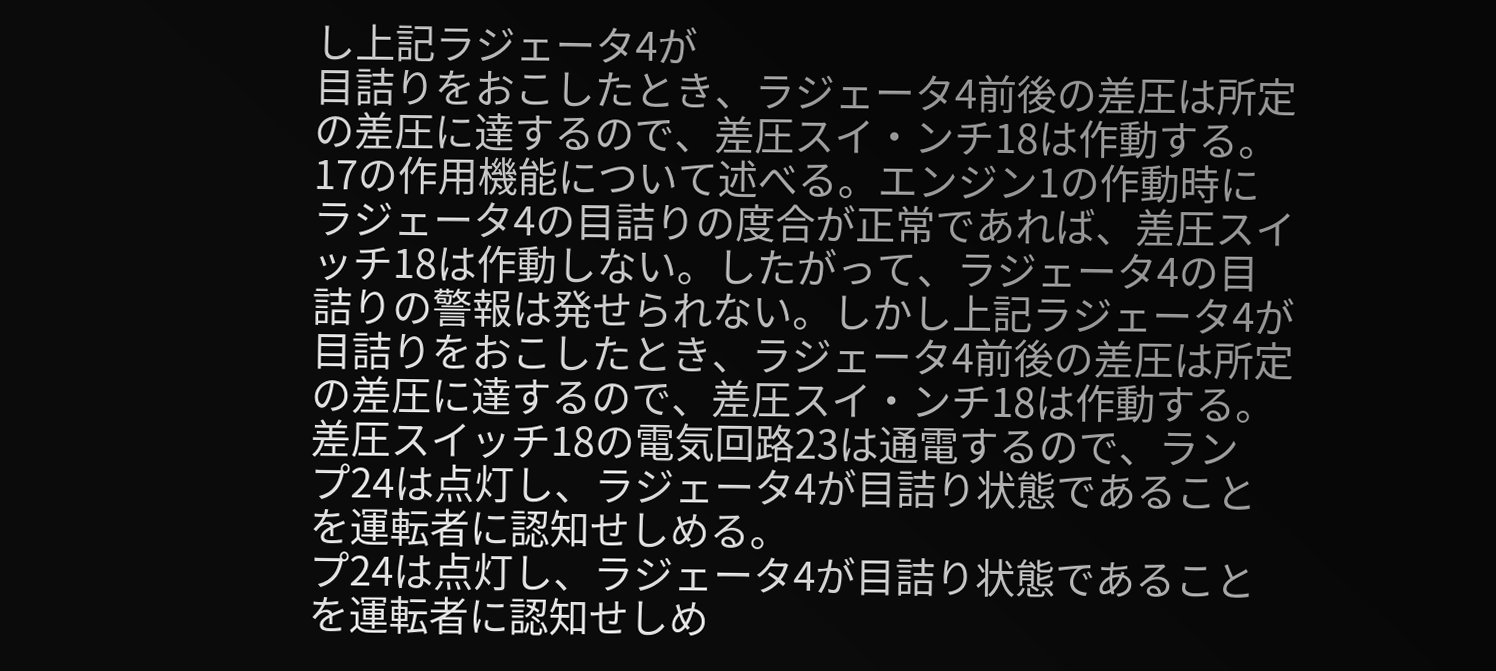し上記ラジェータ4が
目詰りをおこしたとき、ラジェータ4前後の差圧は所定
の差圧に達するので、差圧スイ・ンチ18は作動する。
17の作用機能について述べる。エンジン1の作動時に
ラジェータ4の目詰りの度合が正常であれば、差圧スイ
ッチ18は作動しない。したがって、ラジェータ4の目
詰りの警報は発せられない。しかし上記ラジェータ4が
目詰りをおこしたとき、ラジェータ4前後の差圧は所定
の差圧に達するので、差圧スイ・ンチ18は作動する。
差圧スイッチ18の電気回路23は通電するので、ラン
プ24は点灯し、ラジェータ4が目詰り状態であること
を運転者に認知せしめる。
プ24は点灯し、ラジェータ4が目詰り状態であること
を運転者に認知せしめ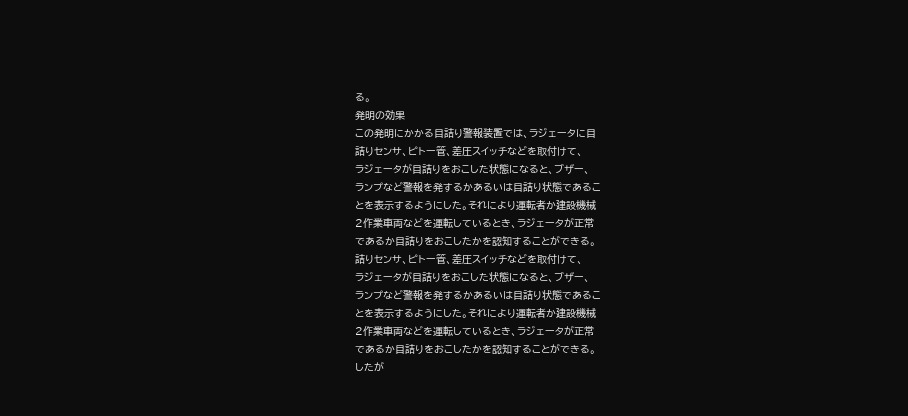る。
発明の効果
この発明にかかる目詰り警報装置では、ラジェータに目
詰りセンサ、ピトー管、差圧スイッチなどを取付けて、
ラジェータが目詰りをおこした状態になると、ブザー、
ランプなど警報を発するかあるいは目詰り状態であるこ
とを表示するようにした。それにより運転者か建設機械
2作業車両などを運転しているとき、ラジェータが正常
であるか目詰りをおこしたかを認知することができる。
詰りセンサ、ピトー管、差圧スイッチなどを取付けて、
ラジェータが目詰りをおこした状態になると、ブザー、
ランプなど警報を発するかあるいは目詰り状態であるこ
とを表示するようにした。それにより運転者か建設機械
2作業車両などを運転しているとき、ラジェータが正常
であるか目詰りをおこしたかを認知することができる。
したが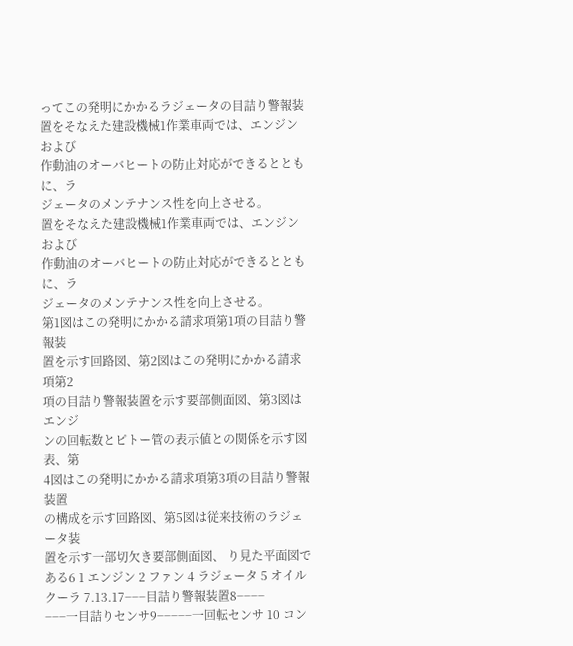ってこの発明にかかるラジェータの目詰り警報装
置をそなえた建設機械1作業車両では、エンジンおよび
作動油のオーバヒートの防止対応ができるとともに、ラ
ジェータのメンテナンス性を向上させる。
置をそなえた建設機械1作業車両では、エンジンおよび
作動油のオーバヒートの防止対応ができるとともに、ラ
ジェータのメンテナンス性を向上させる。
第1図はこの発明にかかる請求項第1項の目詰り警報装
置を示す回路図、第2図はこの発明にかかる請求項第2
項の目詰り警報装置を示す要部側面図、第3図はエンジ
ンの回転数とピトー管の表示値との関係を示す図表、第
4図はこの発明にかかる請求項第3項の目詰り警報装置
の構成を示す回路図、第5図は従来技術のラジェータ装
置を示す一部切欠き要部側面図、 り見た平面図である6 1 エンジン 2 ファン 4 ラジェータ 5 オイルクーラ 7.13.17−−−目詰り警報装置8−−−−
−−−一目詰りセンサ9−−−−−一回転センサ 10 コン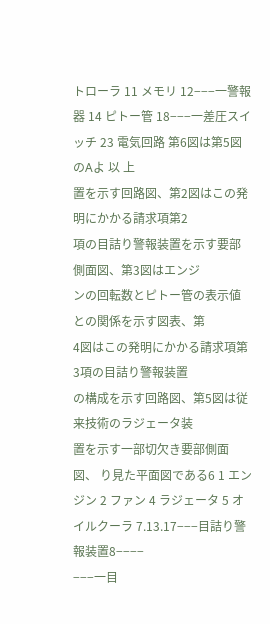トローラ 11 メモリ 12−−−一警報器 14 ピトー管 18−−−一差圧スイッチ 23 電気回路 第6図は第5図のAよ 以 上
置を示す回路図、第2図はこの発明にかかる請求項第2
項の目詰り警報装置を示す要部側面図、第3図はエンジ
ンの回転数とピトー管の表示値との関係を示す図表、第
4図はこの発明にかかる請求項第3項の目詰り警報装置
の構成を示す回路図、第5図は従来技術のラジェータ装
置を示す一部切欠き要部側面図、 り見た平面図である6 1 エンジン 2 ファン 4 ラジェータ 5 オイルクーラ 7.13.17−−−目詰り警報装置8−−−−
−−−一目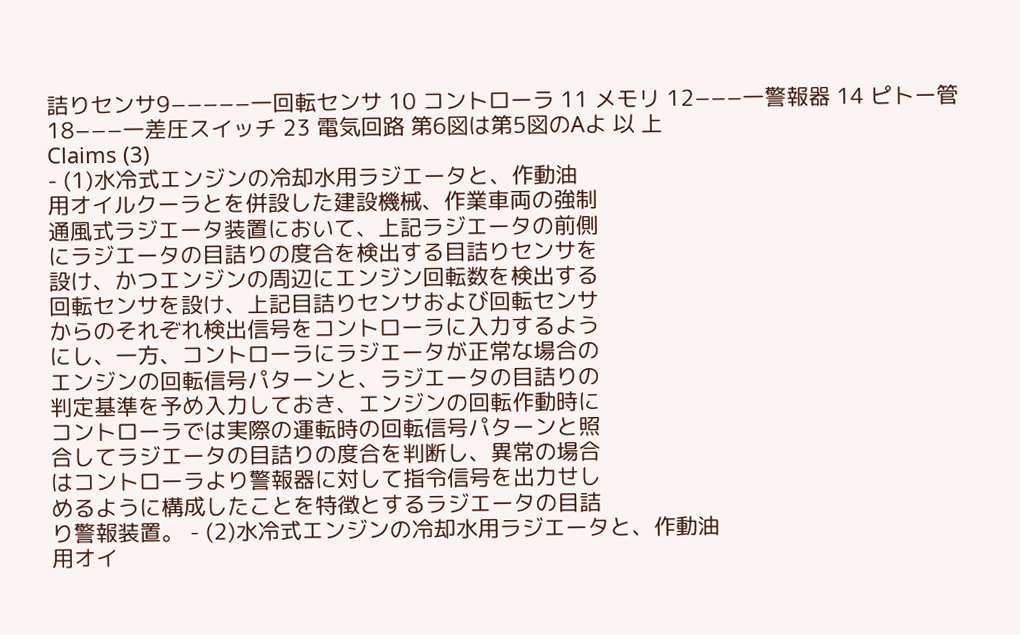詰りセンサ9−−−−−一回転センサ 10 コントローラ 11 メモリ 12−−−一警報器 14 ピトー管 18−−−一差圧スイッチ 23 電気回路 第6図は第5図のAよ 以 上
Claims (3)
- (1)水冷式エンジンの冷却水用ラジエータと、作動油
用オイルクーラとを併設した建設機械、作業車両の強制
通風式ラジエータ装置において、上記ラジエータの前側
にラジエータの目詰りの度合を検出する目詰りセンサを
設け、かつエンジンの周辺にエンジン回転数を検出する
回転センサを設け、上記目詰りセンサおよび回転センサ
からのそれぞれ検出信号をコントローラに入力するよう
にし、一方、コントローラにラジエータが正常な場合の
エンジンの回転信号パターンと、ラジエータの目詰りの
判定基準を予め入力しておき、エンジンの回転作動時に
コントローラでは実際の運転時の回転信号パターンと照
合してラジエータの目詰りの度合を判断し、異常の場合
はコントローラより警報器に対して指令信号を出力せし
めるように構成したことを特徴とするラジエータの目詰
り警報装置。 - (2)水冷式エンジンの冷却水用ラジエータと、作動油
用オイ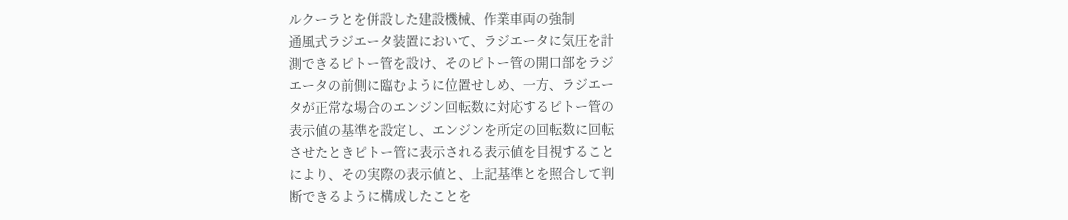ルクーラとを併設した建設機械、作業車両の強制
通風式ラジエータ装置において、ラジエータに気圧を計
測できるピトー管を設け、そのピトー管の開口部をラジ
エータの前側に臨むように位置せしめ、一方、ラジエー
タが正常な場合のエンジン回転数に対応するピトー管の
表示値の基準を設定し、エンジンを所定の回転数に回転
させたときピトー管に表示される表示値を目視すること
により、その実際の表示値と、上記基準とを照合して判
断できるように構成したことを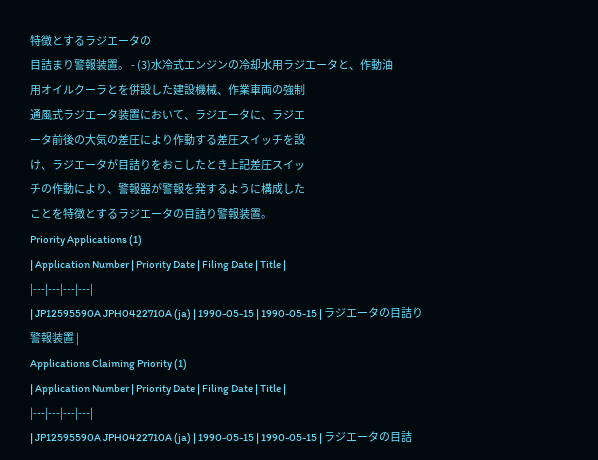特徴とするラジエータの
目詰まり警報装置。 - (3)水冷式エンジンの冷却水用ラジエータと、作動油
用オイルクーラとを併設した建設機械、作業車両の強制
通風式ラジエータ装置において、ラジエータに、ラジエ
ータ前後の大気の差圧により作動する差圧スイッチを設
け、ラジエータが目詰りをおこしたとき上記差圧スイッ
チの作動により、警報器が警報を発するように構成した
ことを特徴とするラジエータの目詰り警報装置。
Priority Applications (1)
| Application Number | Priority Date | Filing Date | Title |
|---|---|---|---|
| JP12595590A JPH0422710A (ja) | 1990-05-15 | 1990-05-15 | ラジエータの目詰り警報装置 |
Applications Claiming Priority (1)
| Application Number | Priority Date | Filing Date | Title |
|---|---|---|---|
| JP12595590A JPH0422710A (ja) | 1990-05-15 | 1990-05-15 | ラジエータの目詰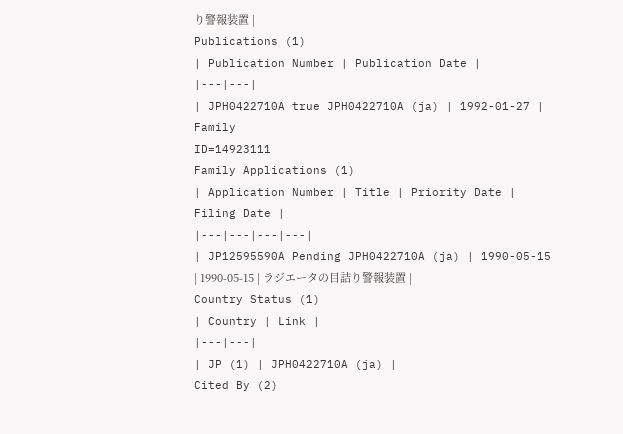り警報装置 |
Publications (1)
| Publication Number | Publication Date |
|---|---|
| JPH0422710A true JPH0422710A (ja) | 1992-01-27 |
Family
ID=14923111
Family Applications (1)
| Application Number | Title | Priority Date | Filing Date |
|---|---|---|---|
| JP12595590A Pending JPH0422710A (ja) | 1990-05-15 | 1990-05-15 | ラジエータの目詰り警報装置 |
Country Status (1)
| Country | Link |
|---|---|
| JP (1) | JPH0422710A (ja) |
Cited By (2)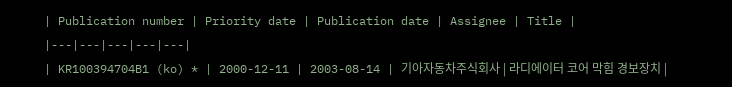| Publication number | Priority date | Publication date | Assignee | Title |
|---|---|---|---|---|
| KR100394704B1 (ko) * | 2000-12-11 | 2003-08-14 | 기아자동차주식회사 | 라디에이터 코어 막힘 경보장치 |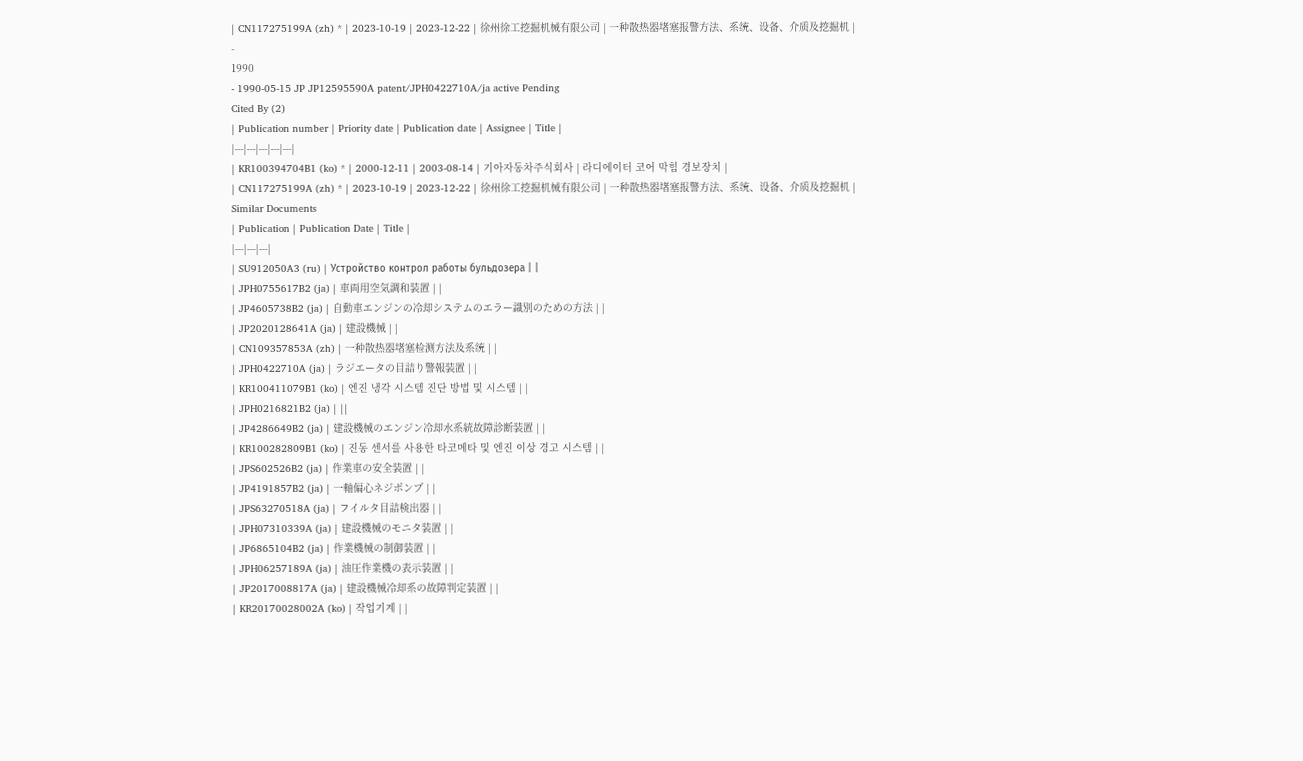| CN117275199A (zh) * | 2023-10-19 | 2023-12-22 | 徐州徐工挖掘机械有限公司 | 一种散热器堵塞报警方法、系统、设备、介质及挖掘机 |
-
1990
- 1990-05-15 JP JP12595590A patent/JPH0422710A/ja active Pending
Cited By (2)
| Publication number | Priority date | Publication date | Assignee | Title |
|---|---|---|---|---|
| KR100394704B1 (ko) * | 2000-12-11 | 2003-08-14 | 기아자동차주식회사 | 라디에이터 코어 막힘 경보장치 |
| CN117275199A (zh) * | 2023-10-19 | 2023-12-22 | 徐州徐工挖掘机械有限公司 | 一种散热器堵塞报警方法、系统、设备、介质及挖掘机 |
Similar Documents
| Publication | Publication Date | Title |
|---|---|---|
| SU912050A3 (ru) | Устройство контрол работы бульдозера | |
| JPH0755617B2 (ja) | 車両用空気調和装置 | |
| JP4605738B2 (ja) | 自動車エンジンの冷却システムのエラー識別のための方法 | |
| JP2020128641A (ja) | 建設機械 | |
| CN109357853A (zh) | 一种散热器堵塞检测方法及系统 | |
| JPH0422710A (ja) | ラジエータの目詰り警報装置 | |
| KR100411079B1 (ko) | 엔진 냉각 시스템 진단 방법 및 시스템 | |
| JPH0216821B2 (ja) | ||
| JP4286649B2 (ja) | 建設機械のエンジン冷却水系統故障診断装置 | |
| KR100282809B1 (ko) | 진동 센서를 사용한 타코메타 및 엔진 이상 경고 시스템 | |
| JPS602526B2 (ja) | 作業車の安全装置 | |
| JP4191857B2 (ja) | 一軸偏心ネジポンプ | |
| JPS63270518A (ja) | フイルタ目詰検出器 | |
| JPH07310339A (ja) | 建設機械のモニタ装置 | |
| JP6865104B2 (ja) | 作業機械の制御装置 | |
| JPH06257189A (ja) | 油圧作業機の表示装置 | |
| JP2017008817A (ja) | 建設機械冷却系の故障判定装置 | |
| KR20170028002A (ko) | 작업기계 | |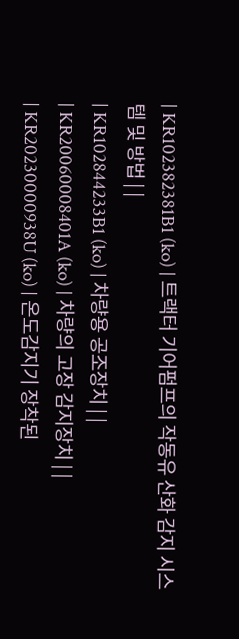| KR102382381B1 (ko) | 트랙터 기어펌프의 작동유 산화 감지 시스템 및 방법 | |
| KR102844233B1 (ko) | 차량용 공조장치 | |
| KR20060008401A (ko) | 차량의 고장 감지장치 | |
| KR20230000938U (ko) | 온도감지기 장착된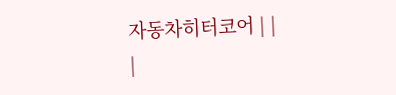자동차히터코어 | |
|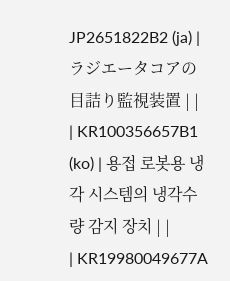JP2651822B2 (ja) | ラジエータコアの目詰り監視装置 | |
| KR100356657B1 (ko) | 용접 로봇용 냉각 시스템의 냉각수량 감지 장치 | |
| KR19980049677A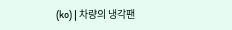(ko) | 차량의 냉각팬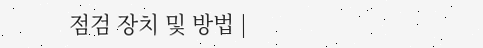점검 장치 및 방법 |